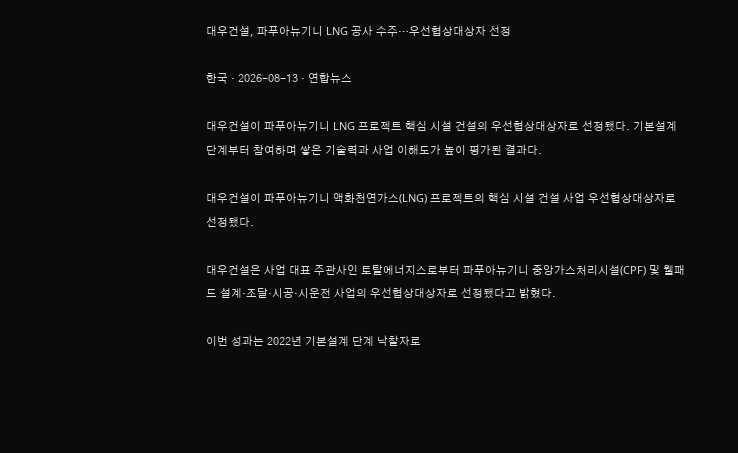대우건설, 파푸아뉴기니 LNG 공사 수주…우선협상대상자 선정

한국 · 2026-08-13 · 연합뉴스

대우건설이 파푸아뉴기니 LNG 프로젝트 핵심 시설 건설의 우선협상대상자로 선정됐다. 기본설계 단계부터 참여하며 쌓은 기술력과 사업 이해도가 높이 평가된 결과다.

대우건설이 파푸아뉴기니 액화천연가스(LNG) 프로젝트의 핵심 시설 건설 사업 우선협상대상자로 선정됐다.

대우건설은 사업 대표 주관사인 토탈에너지스로부터 파푸아뉴기니 중앙가스처리시설(CPF) 및 웰패드 설계·조달·시공·시운전 사업의 우선협상대상자로 선정됐다고 밝혔다.

이번 성과는 2022년 기본설계 단계 낙찰자로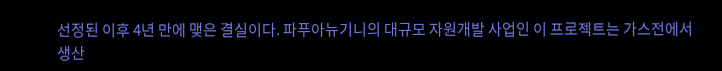선정된 이후 4년 만에 맺은 결실이다. 파푸아뉴기니의 대규모 자원개발 사업인 이 프로젝트는 가스전에서 생산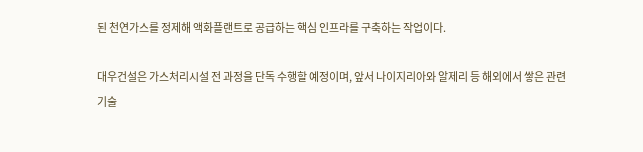된 천연가스를 정제해 액화플랜트로 공급하는 핵심 인프라를 구축하는 작업이다.

대우건설은 가스처리시설 전 과정을 단독 수행할 예정이며, 앞서 나이지리아와 알제리 등 해외에서 쌓은 관련 기술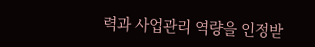력과 사업관리 역량을 인정받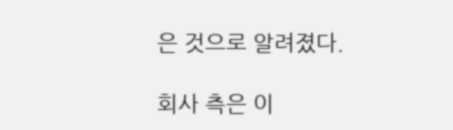은 것으로 알려졌다.

회사 측은 이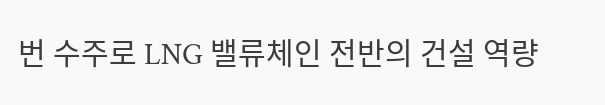번 수주로 LNG 밸류체인 전반의 건설 역량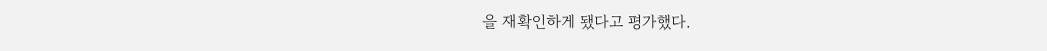을 재확인하게 됐다고 평가했다.